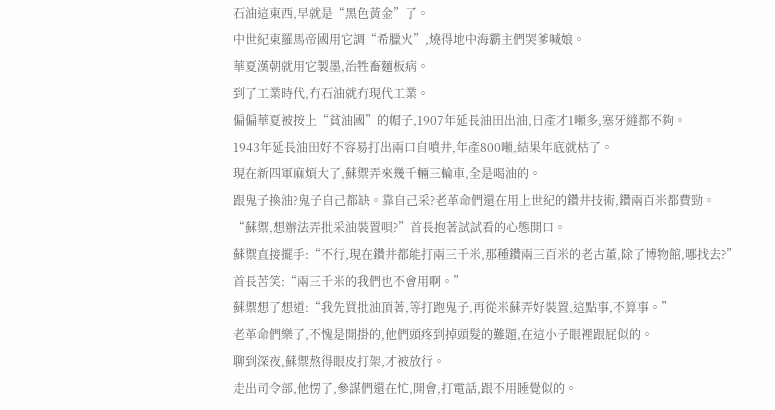石油這東西,早就是“黑色黃金”了。
中世紀東羅馬帝國用它調“希臘火”,燒得地中海霸主們哭爹喊娘。
華夏漢朝就用它製墨,治牲畜麵板病。
到了工業時代,冇石油就冇現代工業。
偏偏華夏被按上“貧油國”的帽子,1907年延長油田出油,日產才1噸多,塞牙縫都不夠。
1943年延長油田好不容易打出兩口自噴井,年產800噸,結果年底就枯了。
現在新四軍麻煩大了,蘇禦弄來幾千輛三輪車,全是喝油的。
跟鬼子換油?鬼子自己都缺。靠自己采?老革命們還在用上世紀的鑽井技術,鑽兩百米都費勁。
“蘇禦,想辦法弄批采油裝置唄?”首長抱著試試看的心態開口。
蘇禦直接擺手:“不行,現在鑽井都能打兩三千米,那種鑽兩三百米的老古董,除了博物館,哪找去?”
首長苦笑:“兩三千米的我們也不會用啊。”
蘇禦想了想道:“我先買批油頂著,等打跑鬼子,再從米蘇弄好裝置,這點事,不算事。”
老革命們樂了,不愧是開掛的,他們頭疼到掉頭髮的難題,在這小子眼裡跟屁似的。
聊到深夜,蘇禦熬得眼皮打架,才被放行。
走出司令部,他愣了,參謀們還在忙,開會,打電話,跟不用睡覺似的。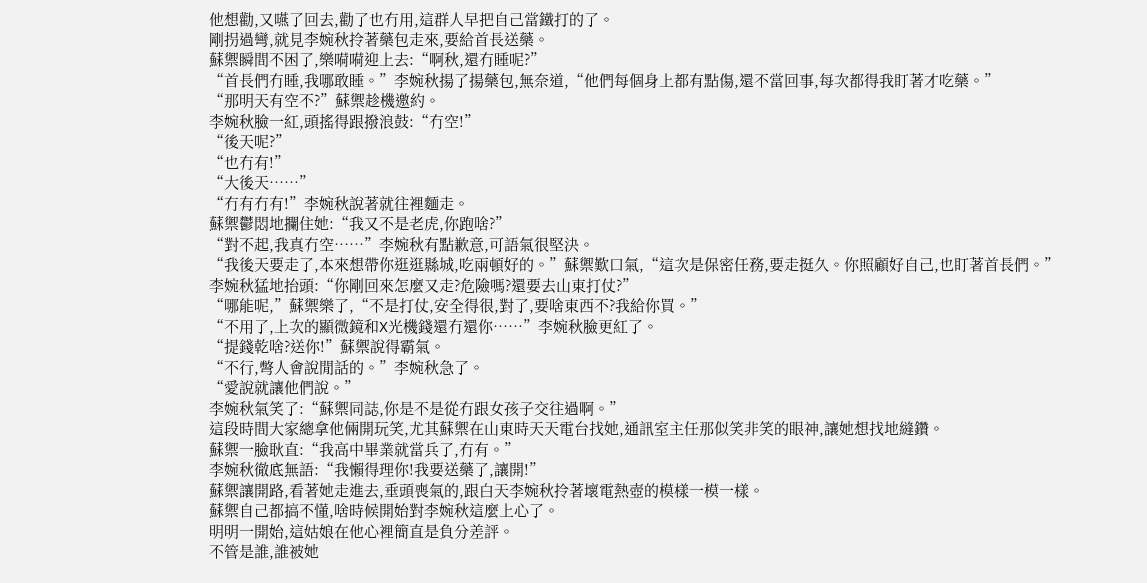他想勸,又嚥了回去,勸了也冇用,這群人早把自己當鐵打的了。
剛拐過彎,就見李婉秋拎著藥包走來,要給首長送藥。
蘇禦瞬間不困了,樂嗬嗬迎上去:“啊秋,還冇睡呢?”
“首長們冇睡,我哪敢睡。”李婉秋揚了揚藥包,無奈道,“他們每個身上都有點傷,還不當回事,每次都得我盯著才吃藥。”
“那明天有空不?”蘇禦趁機邀約。
李婉秋臉一紅,頭搖得跟撥浪鼓:“冇空!”
“後天呢?”
“也冇有!”
“大後天……”
“冇有冇有!”李婉秋說著就往裡麵走。
蘇禦鬱悶地攔住她:“我又不是老虎,你跑啥?”
“對不起,我真冇空……”李婉秋有點歉意,可語氣很堅決。
“我後天要走了,本來想帶你逛逛縣城,吃兩頓好的。”蘇禦歎口氣,“這次是保密任務,要走挺久。你照顧好自己,也盯著首長們。”
李婉秋猛地抬頭:“你剛回來怎麼又走?危險嗎?還要去山東打仗?”
“哪能呢,”蘇禦樂了,“不是打仗,安全得很,對了,要啥東西不?我給你買。”
“不用了,上次的顯微鏡和X光機錢還冇還你……”李婉秋臉更紅了。
“提錢乾啥?送你!”蘇禦說得霸氣。
“不行,彆人會說閒話的。”李婉秋急了。
“愛說就讓他們說。”
李婉秋氣笑了:“蘇禦同誌,你是不是從冇跟女孩子交往過啊。”
這段時間大家總拿他倆開玩笑,尤其蘇禦在山東時天天電台找她,通訊室主任那似笑非笑的眼神,讓她想找地縫鑽。
蘇禦一臉耿直:“我高中畢業就當兵了,冇有。”
李婉秋徹底無語:“我懶得理你!我要送藥了,讓開!”
蘇禦讓開路,看著她走進去,垂頭喪氣的,跟白天李婉秋拎著壞電熱壺的模樣一模一樣。
蘇禦自己都搞不懂,啥時候開始對李婉秋這麼上心了。
明明一開始,這姑娘在他心裡簡直是負分差評。
不管是誰,誰被她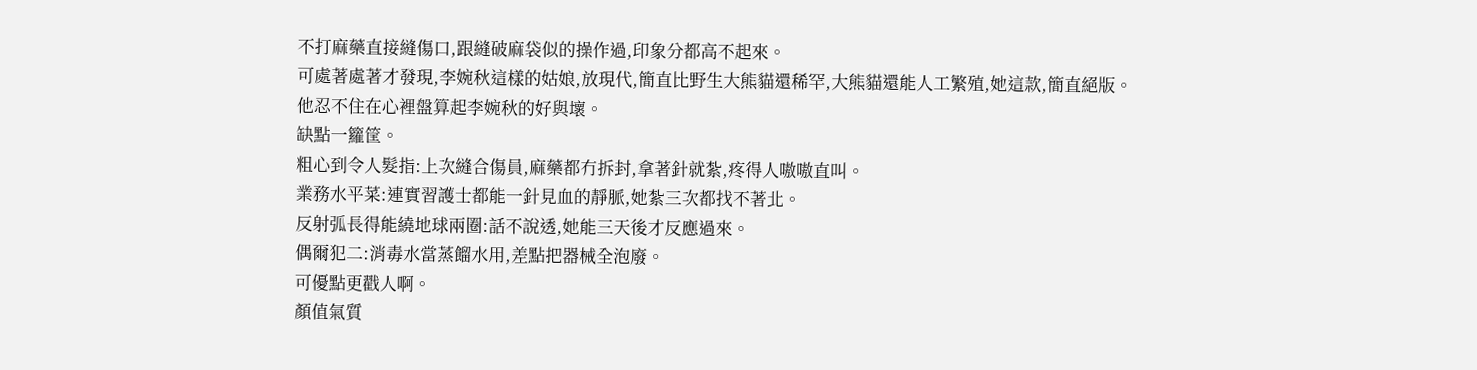不打麻藥直接縫傷口,跟縫破麻袋似的操作過,印象分都高不起來。
可處著處著才發現,李婉秋這樣的姑娘,放現代,簡直比野生大熊貓還稀罕,大熊貓還能人工繁殖,她這款,簡直絕版。
他忍不住在心裡盤算起李婉秋的好與壞。
缺點一籮筐。
粗心到令人髮指:上次縫合傷員,麻藥都冇拆封,拿著針就紮,疼得人嗷嗷直叫。
業務水平菜:連實習護士都能一針見血的靜脈,她紮三次都找不著北。
反射弧長得能繞地球兩圈:話不說透,她能三天後才反應過來。
偶爾犯二:消毒水當蒸餾水用,差點把器械全泡廢。
可優點更戳人啊。
顏值氣質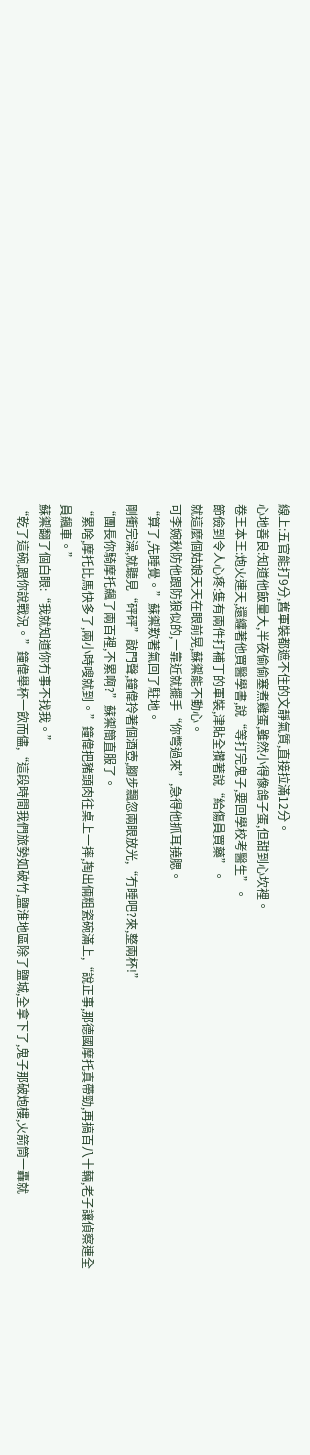線上:五官能打9分,舊軍裝都遮不住的文靜氣質,直接拉滿12分。
心地善良:知道他飯量大,半夜偷偷塞煮雞蛋,雖然小得像鴿子蛋,但甜到心坎裡。
卷王本王:炮火連天,還纏著他買醫學書,說“等打完鬼子,要回學校考醫生”。
節儉到令人心疼:隻有兩件打補丁的軍裝,津貼全攢著說“給傷員買藥”。
就這麼個姑娘天天在眼前晃,蘇禦能不動心。
可李婉秋防他跟防狼似的,一靠近就擺手“你彆過來”,急得他抓耳撓腮。
“算了,先睡覺。”蘇禦歎著氣回了駐地。
剛衝完澡,就聽見“砰砰”敲門聲,鐘偉拎著個酒壺,腳步飄忽兩眼放光,“冇睡吧?來,整兩杯!”
“團長你騎摩托飆了兩百裡,不累啊?”蘇禦簡直服了。
“累啥,摩托比馬快多了,兩小時嗖就到。”鐘偉把豬頭肉往桌上一摔,掏出倆粗瓷碗滿上,“說正事,那德國摩托真帶勁,再搞百八十輛,老子讓偵察連全員飆車。”
蘇禦翻了個白眼:“我就知道你冇事不找我。”
“乾了這碗,跟你說戰況。”鐘偉舉杯一飲而儘,“這段時間我們旅勢如破竹,鹽淮地區除了鹽城,全拿下了,鬼子那破炮樓,火箭筒一轟就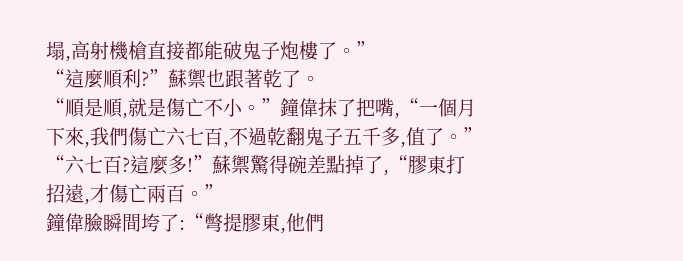塌,高射機槍直接都能破鬼子炮樓了。”
“這麼順利?”蘇禦也跟著乾了。
“順是順,就是傷亡不小。”鐘偉抹了把嘴,“一個月下來,我們傷亡六七百,不過乾翻鬼子五千多,值了。”
“六七百?這麼多!”蘇禦驚得碗差點掉了,“膠東打招遠,才傷亡兩百。”
鐘偉臉瞬間垮了:“彆提膠東,他們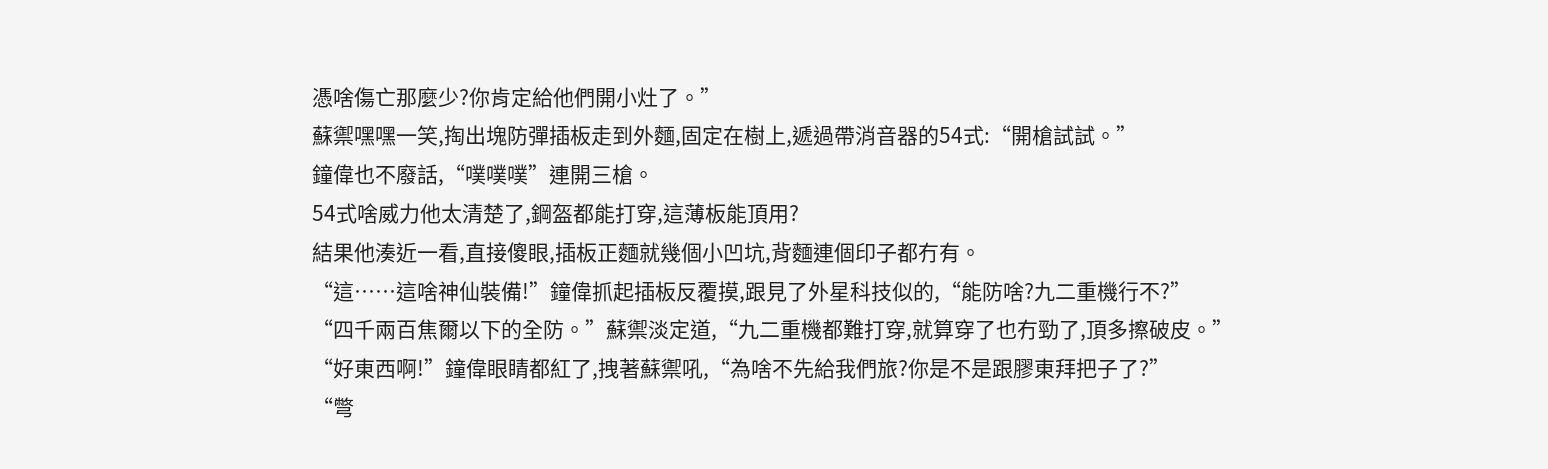憑啥傷亡那麼少?你肯定給他們開小灶了。”
蘇禦嘿嘿一笑,掏出塊防彈插板走到外麵,固定在樹上,遞過帶消音器的54式:“開槍試試。”
鐘偉也不廢話,“噗噗噗”連開三槍。
54式啥威力他太清楚了,鋼盔都能打穿,這薄板能頂用?
結果他湊近一看,直接傻眼,插板正麵就幾個小凹坑,背麵連個印子都冇有。
“這……這啥神仙裝備!”鐘偉抓起插板反覆摸,跟見了外星科技似的,“能防啥?九二重機行不?”
“四千兩百焦爾以下的全防。”蘇禦淡定道,“九二重機都難打穿,就算穿了也冇勁了,頂多擦破皮。”
“好東西啊!”鐘偉眼睛都紅了,拽著蘇禦吼,“為啥不先給我們旅?你是不是跟膠東拜把子了?”
“彆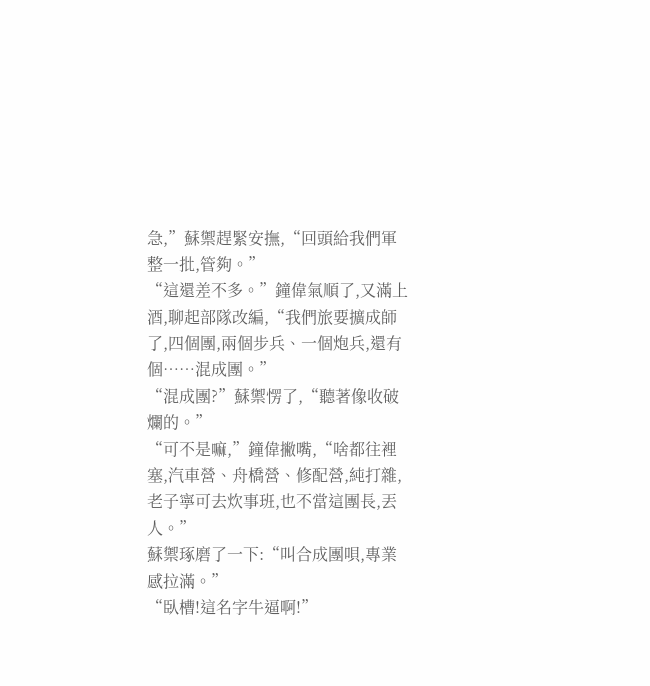急,”蘇禦趕緊安撫,“回頭給我們軍整一批,管夠。”
“這還差不多。”鐘偉氣順了,又滿上酒,聊起部隊改編,“我們旅要擴成師了,四個團,兩個步兵、一個炮兵,還有個……混成團。”
“混成團?”蘇禦愣了,“聽著像收破爛的。”
“可不是嘛,”鐘偉撇嘴,“啥都往裡塞,汽車營、舟橋營、修配營,純打雜,老子寧可去炊事班,也不當這團長,丟人。”
蘇禦琢磨了一下:“叫合成團唄,專業感拉滿。”
“臥槽!這名字牛逼啊!”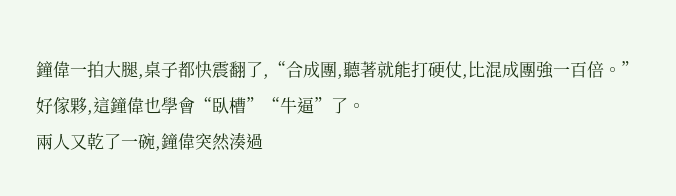鐘偉一拍大腿,桌子都快震翻了,“合成團,聽著就能打硬仗,比混成團強一百倍。”
好傢夥,這鐘偉也學會“臥槽”“牛逼”了。
兩人又乾了一碗,鐘偉突然湊過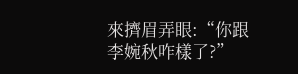來擠眉弄眼:“你跟李婉秋咋樣了?”